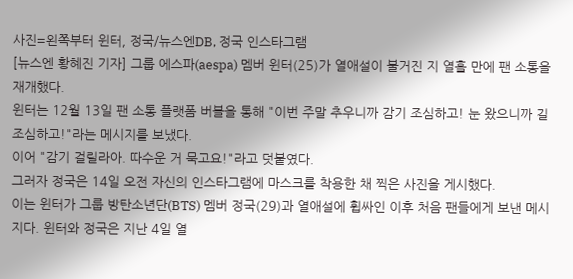사진=왼쪽부터 윈터, 정국/뉴스엔DB, 정국 인스타그램
[뉴스엔 황혜진 기자] 그룹 에스파(aespa) 멤버 윈터(25)가 열애설이 불거진 지 열흘 만에 팬 소통을 재개했다.
윈터는 12월 13일 팬 소통 플랫폼 버블을 통해 "이번 주말 추우니까 감기 조심하고! 눈 왔으니까 길 조심하고!"라는 메시지를 보냈다.
이어 "감기 걸릴라아. 따수운 거 묵고요!"라고 덧붙였다.
그러자 정국은 14일 오전 자신의 인스타그램에 마스크를 착용한 채 찍은 사진을 게시했다.
이는 윈터가 그룹 방탄소년단(BTS) 멤버 정국(29)과 열애설에 휩싸인 이후 처음 팬들에게 보낸 메시지다. 윈터와 정국은 지난 4일 열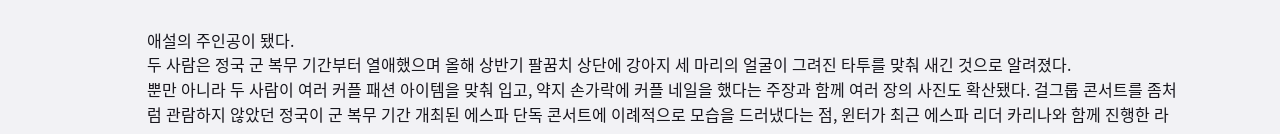애설의 주인공이 됐다.
두 사람은 정국 군 복무 기간부터 열애했으며 올해 상반기 팔꿈치 상단에 강아지 세 마리의 얼굴이 그려진 타투를 맞춰 새긴 것으로 알려졌다.
뿐만 아니라 두 사람이 여러 커플 패션 아이템을 맞춰 입고, 약지 손가락에 커플 네일을 했다는 주장과 함께 여러 장의 사진도 확산됐다. 걸그룹 콘서트를 좀처럼 관람하지 않았던 정국이 군 복무 기간 개최된 에스파 단독 콘서트에 이례적으로 모습을 드러냈다는 점, 윈터가 최근 에스파 리더 카리나와 함께 진행한 라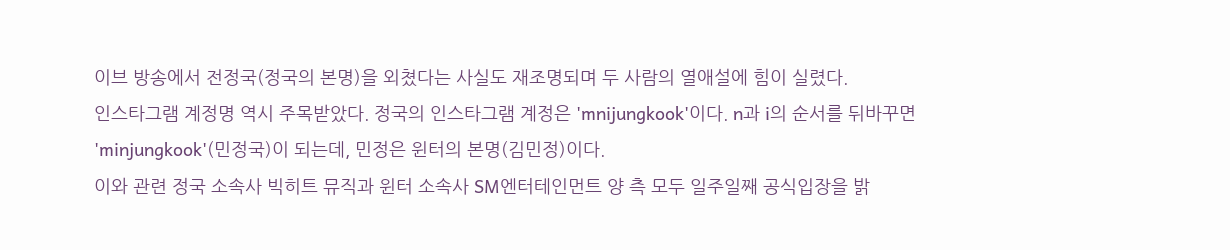이브 방송에서 전정국(정국의 본명)을 외쳤다는 사실도 재조명되며 두 사람의 열애설에 힘이 실렸다.
인스타그램 계정명 역시 주목받았다. 정국의 인스타그램 계정은 'mnijungkook'이다. n과 i의 순서를 뒤바꾸면 'minjungkook'(민정국)이 되는데, 민정은 윈터의 본명(김민정)이다.
이와 관련 정국 소속사 빅히트 뮤직과 윈터 소속사 SM엔터테인먼트 양 측 모두 일주일째 공식입장을 밝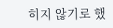히지 않기로 했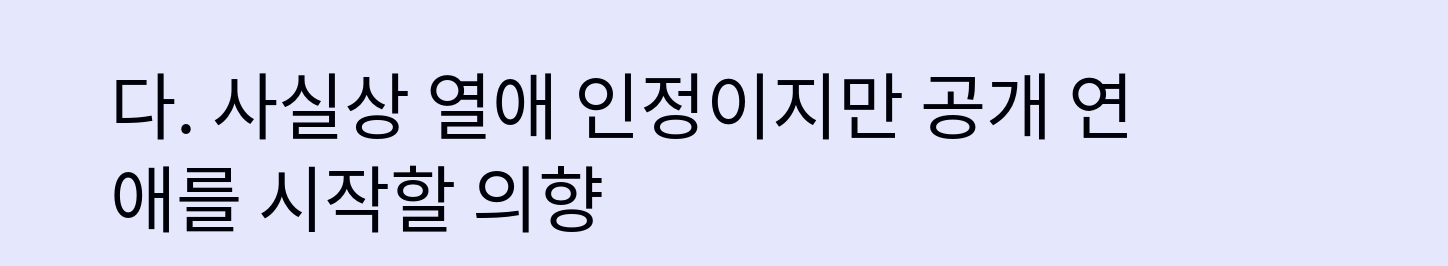다. 사실상 열애 인정이지만 공개 연애를 시작할 의향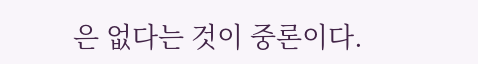은 없다는 것이 중론이다.